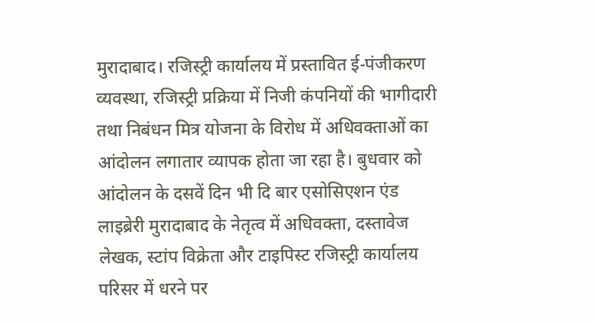मुरादाबाद। रजिस्ट्री कार्यालय में प्रस्तावित ई-पंजीकरण व्यवस्था, रजिस्ट्री प्रक्रिया में निजी कंपनियों की भागीदारी तथा निबंधन मित्र योजना के विरोध में अधिवक्ताओं का आंदोलन लगातार व्यापक होता जा रहा है। बुधवार को आंदोलन के दसवें दिन भी दि बार एसोसिएशन एंड लाइब्रेरी मुरादाबाद के नेतृत्व में अधिवक्ता, दस्तावेज लेखक, स्टांप विक्रेता और टाइपिस्ट रजिस्ट्री कार्यालय परिसर में धरने पर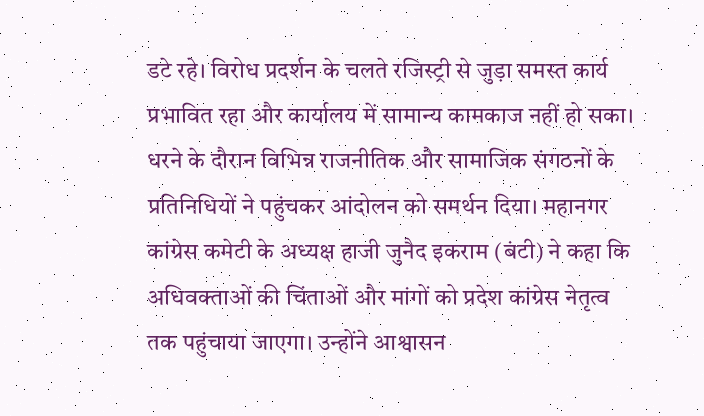डटे रहे। विरोध प्रदर्शन के चलते रजिस्ट्री से जुड़ा समस्त कार्य प्रभावित रहा और कार्यालय में सामान्य कामकाज नहीं हो सका।
धरने के दौरान विभिन्न राजनीतिक और सामाजिक संगठनों के प्रतिनिधियों ने पहुंचकर आंदोलन को समर्थन दिया। महानगर कांग्रेस कमेटी के अध्यक्ष हाजी जुनैद इकराम (बंटी) ने कहा कि अधिवक्ताओं की चिंताओं और मांगों को प्रदेश कांग्रेस नेतृत्व तक पहुंचाया जाएगा। उन्होंने आश्वासन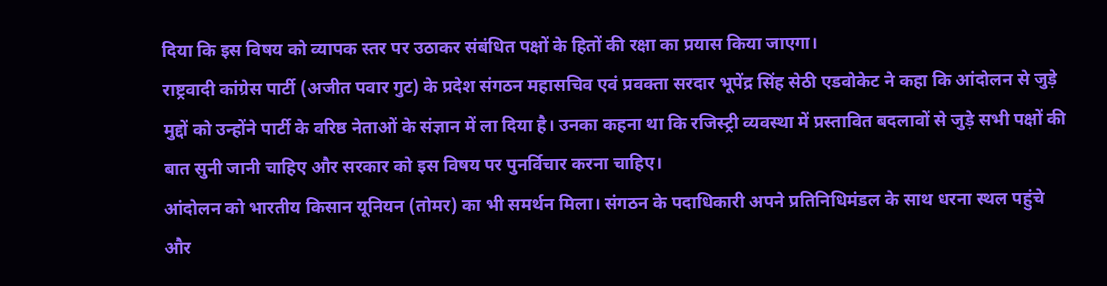दिया कि इस विषय को व्यापक स्तर पर उठाकर संबंधित पक्षों के हितों की रक्षा का प्रयास किया जाएगा।
राष्ट्रवादी कांग्रेस पार्टी (अजीत पवार गुट) के प्रदेश संगठन महासचिव एवं प्रवक्ता सरदार भूपेंद्र सिंह सेठी एडवोकेट ने कहा कि आंदोलन से जुड़े मुद्दों को उन्होंने पार्टी के वरिष्ठ नेताओं के संज्ञान में ला दिया है। उनका कहना था कि रजिस्ट्री व्यवस्था में प्रस्तावित बदलावों से जुड़े सभी पक्षों की बात सुनी जानी चाहिए और सरकार को इस विषय पर पुनर्विचार करना चाहिए।
आंदोलन को भारतीय किसान यूनियन (तोमर) का भी समर्थन मिला। संगठन के पदाधिकारी अपने प्रतिनिधिमंडल के साथ धरना स्थल पहुंचे और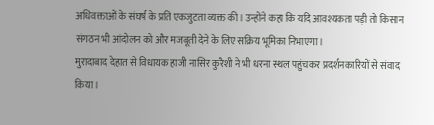अधिवक्ताओं के संघर्ष के प्रति एकजुटता व्यक्त की। उन्होंने कहा कि यदि आवश्यकता पड़ी तो किसान संगठन भी आंदोलन को और मजबूती देने के लिए सक्रिय भूमिका निभाएगा।
मुरादाबाद देहात से विधायक हाजी नासिर कुरैशी ने भी धरना स्थल पहुंचकर प्रदर्शनकारियों से संवाद किया।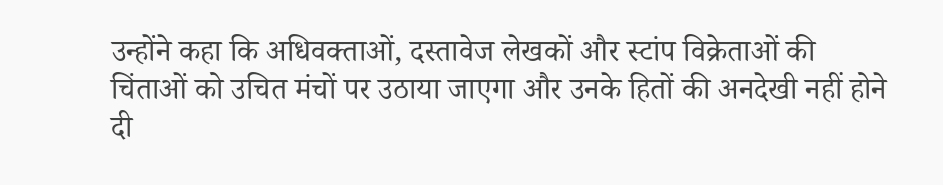उन्होंने कहा कि अधिवक्ताओं, दस्तावेज लेखकों और स्टांप विक्रेताओं की चिंताओं को उचित मंचों पर उठाया जाएगा और उनके हितों की अनदेखी नहीं होने दी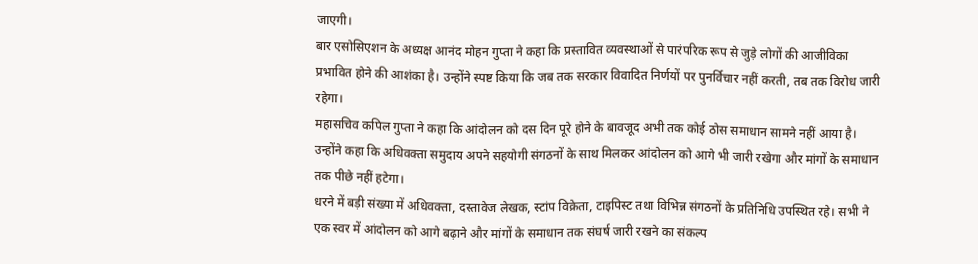जाएगी।
बार एसोसिएशन के अध्यक्ष आनंद मोहन गुप्ता ने कहा कि प्रस्तावित व्यवस्थाओं से पारंपरिक रूप से जुड़े लोगों की आजीविका प्रभावित होने की आशंका है। उन्होंने स्पष्ट किया कि जब तक सरकार विवादित निर्णयों पर पुनर्विचार नहीं करती, तब तक विरोध जारी रहेगा।
महासचिव कपिल गुप्ता ने कहा कि आंदोलन को दस दिन पूरे होने के बावजूद अभी तक कोई ठोस समाधान सामने नहीं आया है। उन्होंने कहा कि अधिवक्ता समुदाय अपने सहयोगी संगठनों के साथ मिलकर आंदोलन को आगे भी जारी रखेगा और मांगों के समाधान तक पीछे नहीं हटेगा।
धरने में बड़ी संख्या में अधिवक्ता, दस्तावेज लेखक, स्टांप विक्रेता, टाइपिस्ट तथा विभिन्न संगठनों के प्रतिनिधि उपस्थित रहे। सभी ने एक स्वर में आंदोलन को आगे बढ़ाने और मांगों के समाधान तक संघर्ष जारी रखने का संकल्प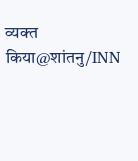व्यक्त किया@शांतनु/INN